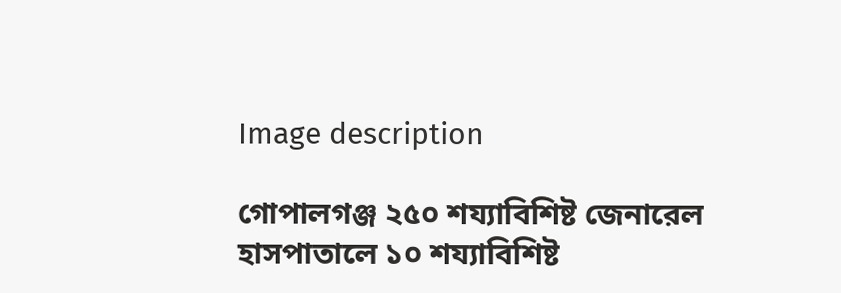Image description

গোপালগঞ্জ ২৫০ শয্যাবিশিষ্ট জেনারেল হাসপাতালে ১০ শয্যাবিশিষ্ট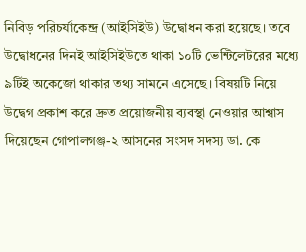নিবিড় পরিচর্যাকেন্দ্র (আইসিইউ) উদ্বোধন করা হয়েছে। তবে উদ্বোধনের দিনই আইসিইউতে থাকা ১০টি ভেন্টিলেটরের মধ্যে ৯টিই অকেজো থাকার তথ্য সামনে এসেছে। বিষয়টি নিয়ে উদ্বেগ প্রকাশ করে দ্রুত প্রয়োজনীয় ব্যবস্থা নেওয়ার আশ্বাস দিয়েছেন গোপালগঞ্জ-২ আসনের সংসদ সদস্য ডা. কে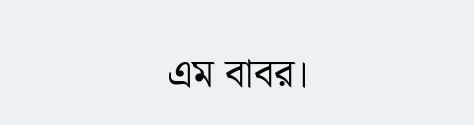এম বাবর।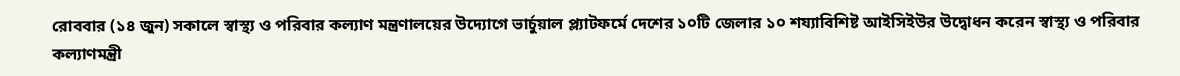রোববার (১৪ জুন) সকালে স্বাস্থ্য ও পরিবার কল্যাণ মন্ত্রণালয়ের উদ্যোগে ভার্চুয়াল প্ল্যাটফর্মে দেশের ১০টি জেলার ১০ শয্যাবিশিষ্ট আইসিইউর উদ্বোধন করেন স্বাস্থ্য ও পরিবার কল্যাণমন্ত্রী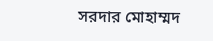সরদার মোহাম্মদ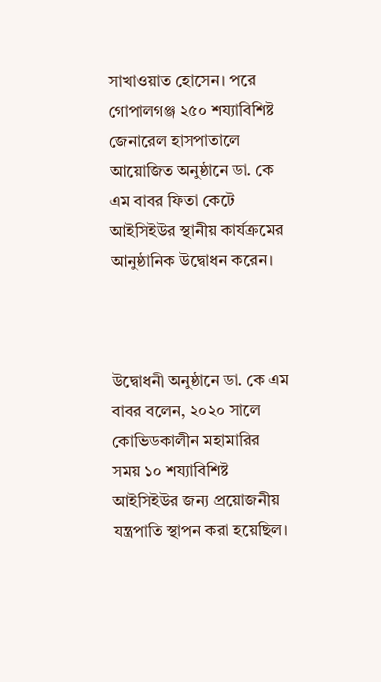সাখাওয়াত হোসেন। পরে গোপালগঞ্জ ২৫০ শয্যাবিশিষ্ট জেনারেল হাসপাতালে আয়োজিত অনুষ্ঠানে ডা. কে এম বাবর ফিতা কেটে আইসিইউর স্থানীয় কার্যক্রমের আনুষ্ঠানিক উদ্বোধন করেন।



উদ্বোধনী অনুষ্ঠানে ডা. কে এম বাবর বলেন, ২০২০ সালে কোভিডকালীন মহামারির সময় ১০ শয্যাবিশিষ্ট আইসিইউর জন্য প্রয়োজনীয় যন্ত্রপাতি স্থাপন করা হয়েছিল।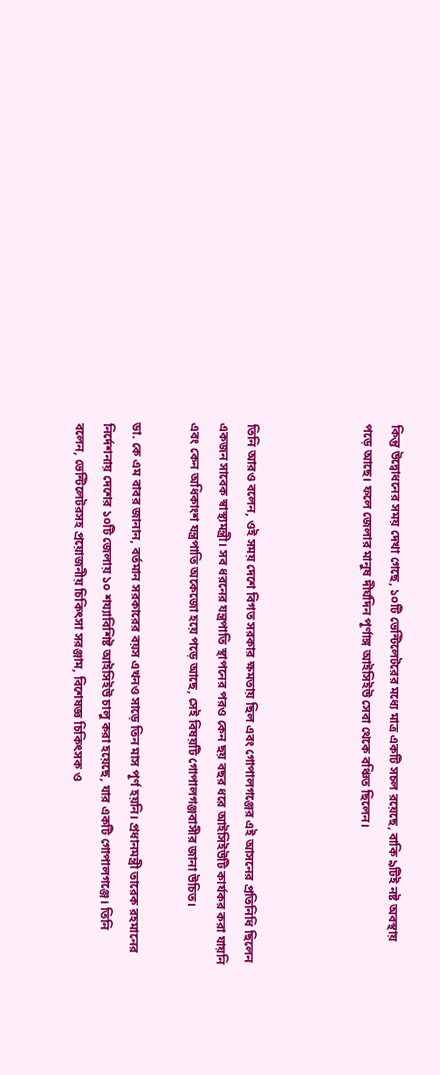কিন্তু উদ্বোধনের সময় দেখা গেছে, ১০টি ভেন্টিলেটরের মধ্যে মাত্র একটি সচল রয়েছে, বাকি ৯টিই নষ্ট অবস্থায় পড়ে আছে। ফলে জেলার মানুষ দীর্ঘদিন পূর্ণাঙ্গ আইসিইউ সেবা থেকে বঞ্চিত ছিলেন।



তিনি আরও বলেন, ওই সময় দেশে বিগত সরকার ক্ষমতায় ছিল এবং গোপালগঞ্জের এই আসনের প্রতিনিধি ছিলেন একজন সাবেক স্বাস্থ্যমন্ত্রী। সব ধরনের যন্ত্রপাতি স্থাপনের পরও কেন ছয় বছর ধরে আইসিইউটি কার্যকর করা যায়নি এবং কেন অধিকাংশ যন্ত্রপাতি অকেজো হয়ে পড়ে আছে, সেই বিষয়টি গোপালগঞ্জবাসীর জানা উচিত।

ডা. কে এম বাবর জানান, বর্তমান সরকারের বয়স এখনও সাড়ে তিন মাস পূর্ণ হয়নি। প্রধানমন্ত্রী তারেক রহমানের নির্দেশনায় দেশের ১০টি জেলায় ১০ শয্যাবিশিষ্ট আইসিইউ চালু করা হয়েছে, যার একটি গোপালগঞ্জে। তিনি বলেন, ভেন্টিলেটরসহ প্রয়োজনীয় চিকিৎসা সরঞ্জাম, বিশেষজ্ঞ চিকিৎসক ও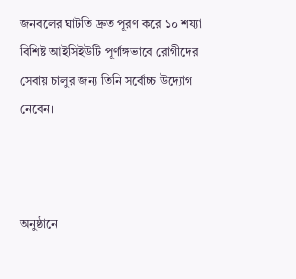জনবলের ঘাটতি দ্রুত পূরণ করে ১০ শয্যা বিশিষ্ট আইসিইউটি পূর্ণাঙ্গভাবে রোগীদের সেবায় চালুর জন্য তিনি সর্বোচ্চ উদ্যোগ নেবেন।



অনুষ্ঠানে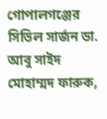গোপালগঞ্জের সিভিল সার্জন ডা. আবু সাইদ মোহাম্মদ ফারুক,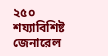২৫০ শয্যাবিশিষ্ট জেনারেল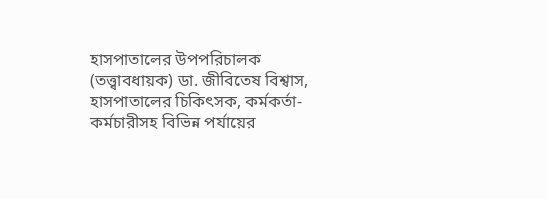হাসপাতালের উপপরিচালক (তত্ত্বাবধায়ক) ডা. জীবিতেষ বিশ্বাস, হাসপাতালের চিকিৎসক, কর্মকর্তা-কর্মচারীসহ বিভিন্ন পর্যায়ের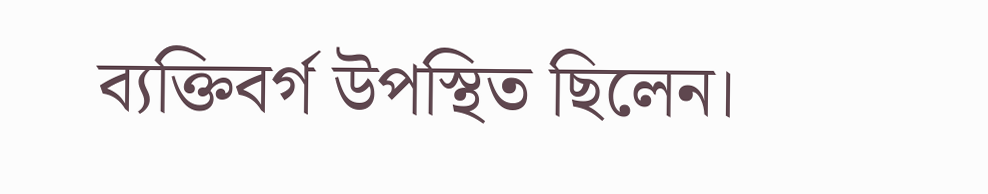ব্যক্তিবর্গ উপস্থিত ছিলেন।